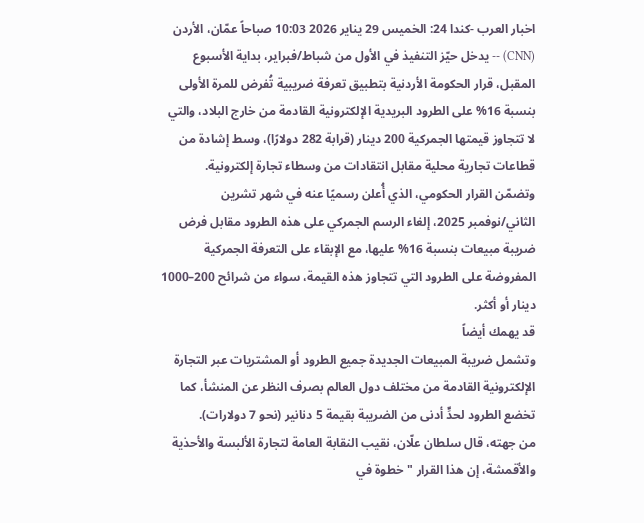اخبار العرب -كندا 24: الخميس 29 يناير 2026 10:03 صباحاً عمّان، الأردن (CNN) -- يدخل حيّز التنفيذ في الأول من شباط/فبراير، بداية الأسبوع المقبل، قرار الحكومة الأردنية بتطبيق تعرفة ضريبية تُفرض للمرة الأولى بنسبة 16% على الطرود البريدية الإلكترونية القادمة من خارج البلاد، والتي لا تتجاوز قيمتها الجمركية 200 دينار (قرابة 282 دولارًا)، وسط إشادة من قطاعات تجارية محلية مقابل انتقادات من وسطاء تجارة إلكترونية.
وتضمّن القرار الحكومي، الذي أُعلن رسميًا عنه في شهر تشرين الثاني/نوفمبر 2025، إلغاء الرسم الجمركي على هذه الطرود مقابل فرض ضريبة مبيعات بنسبة 16% عليها، مع الإبقاء على التعرفة الجمركية المفروضة على الطرود التي تتجاوز هذه القيمة، سواء من شرائح 200–1000 دينار أو أكثر.
قد يهمك أيضاً
وتشمل ضريبة المبيعات الجديدة جميع الطرود أو المشتريات عبر التجارة الإلكترونية القادمة من مختلف دول العالم بصرف النظر عن المنشأ، كما تخضع الطرود لحدٍّ أدنى من الضريبة بقيمة 5 دنانير (نحو 7 دولارات).
من جهته، قال سلطان علّان، نقيب النقابة العامة لتجارة الألبسة والأحذية والأقمشة، إن هذا القرار "خطوة في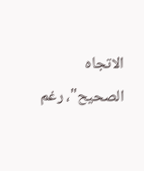الاتجاه الصحيح"، رغم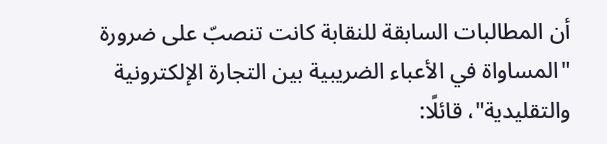أن المطالبات السابقة للنقابة كانت تنصبّ على ضرورة "المساواة في الأعباء الضريبية بين التجارة الإلكترونية والتقليدية"، قائلًا: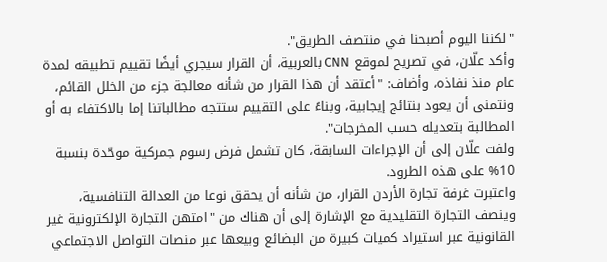"لكننا اليوم أصبحنا في منتصف الطريق".
وأكد علّان، في تصريح لموقع CNN بالعربية، أن القرار سيجري أيضًا تقييم تطبيقه لمدة عام منذ نفاذه، وأضاف: "أعتقد أن هذا القرار من شأنه معالجة جزء من الخلل القائم، ونتمنى أن يعود بنتائج إيجابية، وبناءً على التقييم ستتجه مطالباتنا إما بالاكتفاء به أو المطالبة بتعديله حسب المخرجات".
ولفت علّان إلى أن الإجراءات السابقة، كان تشمل فرض رسوم جمركية موحّدة بنسبة 10% على هذه الطرود.
واعتبرت غرفة تجارة الأردن القرار، من شأنه أن يحقق نوعا من العدالة التنافسية، وينصف التجارة التقليدية مع الإشارة إلى أن هناك من "امتهن التجارة الإلكترونية غير القانونية عبر استيراد كميات كبيرة من البضائع وبيعها عبر منصات التواصل الاجتماعي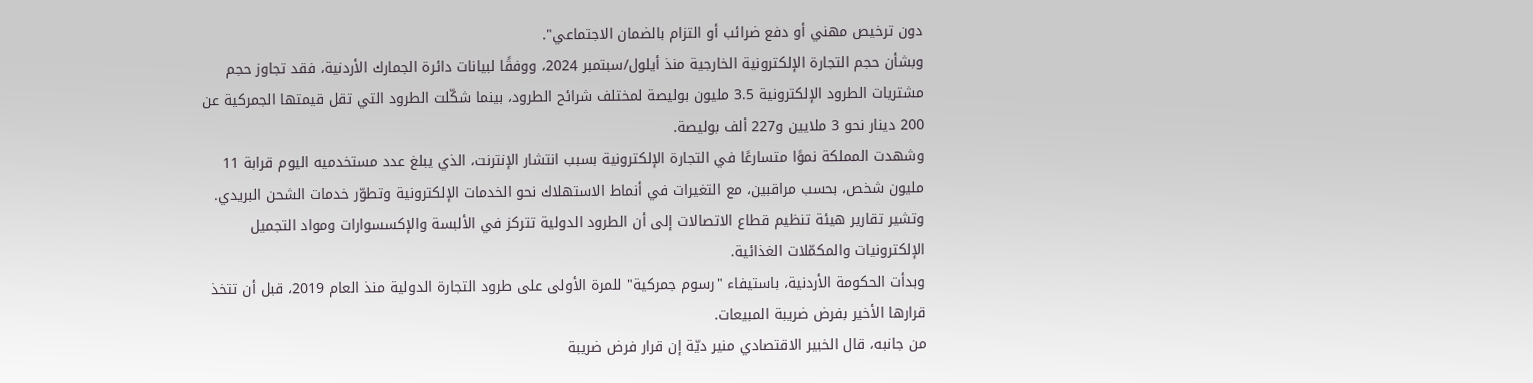دون ترخيص مهني أو دفع ضرائب أو التزام بالضمان الاجتماعي".
وبشأن حجم التجارة الإلكترونية الخارجية منذ أيلول/سبتمبر 2024، ووفقًا لبيانات دائرة الجمارك الأردنية، فقد تجاوز حجم مشتريات الطرود الإلكترونية 3.5 مليون بوليصة لمختلف شرائح الطرود، بينما شكّلت الطرود التي تقل قيمتها الجمركية عن 200 دينار نحو 3 ملايين و227 ألف بوليصة.
وشهدت المملكة نموًا متسارعًا في التجارة الإلكترونية بسبب انتشار الإنترنت، الذي يبلغ عدد مستخدميه اليوم قرابة 11 مليون شخص، بحسب مراقبين، مع التغيرات في أنماط الاستهلاك نحو الخدمات الإلكترونية وتطوّر خدمات الشحن البريدي.
وتشير تقارير هيئة تنظيم قطاع الاتصالات إلى أن الطرود الدولية تتركز في الألبسة والإكسسوارات ومواد التجميل الإلكترونيات والمكمّلات الغذائية.
وبدأت الحكومة الأردنية، باستيفاء "رسوم جمركية" للمرة الأولى على طرود التجارة الدولية منذ العام 2019، قبل أن تتخذ قرارها الأخير بفرض ضريبة المبيعات.
من جانبه، قال الخبير الاقتصادي منير ديّة إن قرار فرض ضريبة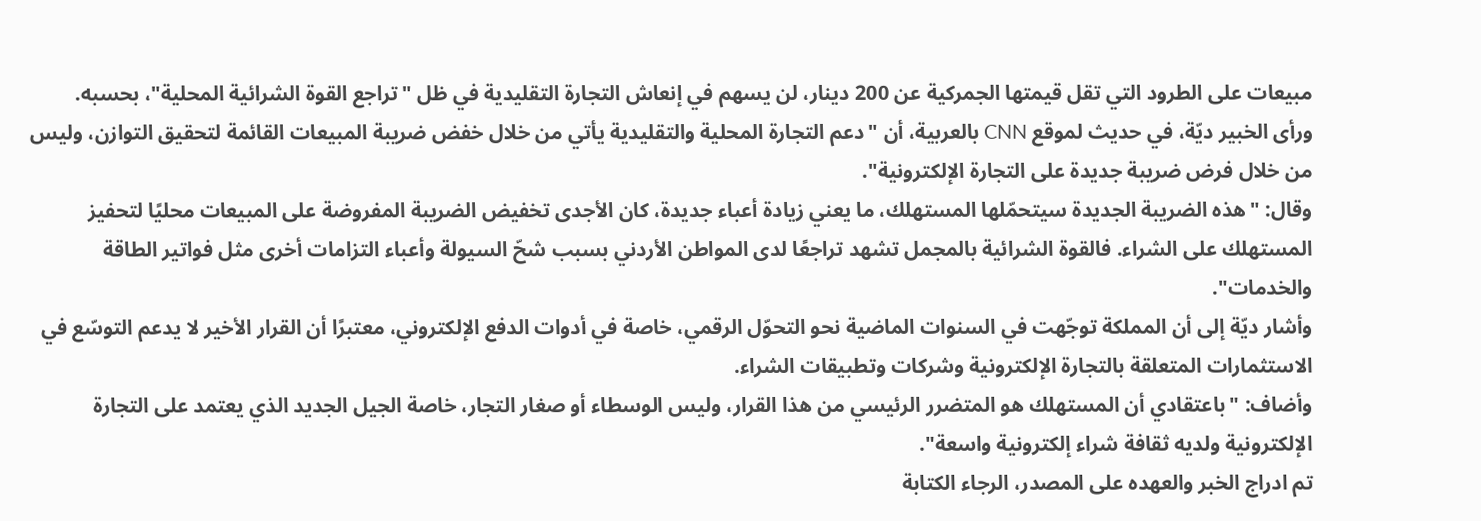مبيعات على الطرود التي تقل قيمتها الجمركية عن 200 دينار، لن يسهم في إنعاش التجارة التقليدية في ظل "تراجع القوة الشرائية المحلية"، بحسبه.
ورأى الخبير ديّة، في حديث لموقع CNN بالعربية، أن "دعم التجارة المحلية والتقليدية يأتي من خلال خفض ضريبة المبيعات القائمة لتحقيق التوازن، وليس من خلال فرض ضريبة جديدة على التجارة الإلكترونية".
وقال: "هذه الضريبة الجديدة سيتحمّلها المستهلك، ما يعني زيادة أعباء جديدة، كان الأجدى تخفيض الضريبة المفروضة على المبيعات محليًا لتحفيز المستهلك على الشراء. فالقوة الشرائية بالمجمل تشهد تراجعًا لدى المواطن الأردني بسبب شحّ السيولة وأعباء التزامات أخرى مثل فواتير الطاقة والخدمات".
وأشار ديّة إلى أن المملكة توجّهت في السنوات الماضية نحو التحوّل الرقمي، خاصة في أدوات الدفع الإلكتروني، معتبرًا أن القرار الأخير لا يدعم التوسّع في الاستثمارات المتعلقة بالتجارة الإلكترونية وشركات وتطبيقات الشراء.
وأضاف: "باعتقادي أن المستهلك هو المتضرر الرئيسي من هذا القرار، وليس الوسطاء أو صغار التجار، خاصة الجيل الجديد الذي يعتمد على التجارة الإلكترونية ولديه ثقافة شراء إلكترونية واسعة".
تم ادراج الخبر والعهده على المصدر، الرجاء الكتابة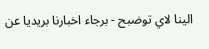الينا لاي توضبح - برجاء اخبارنا بريديا عن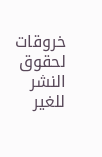خروقات لحقوق النشر للغير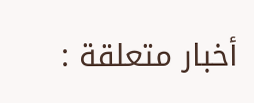أخبار متعلقة :